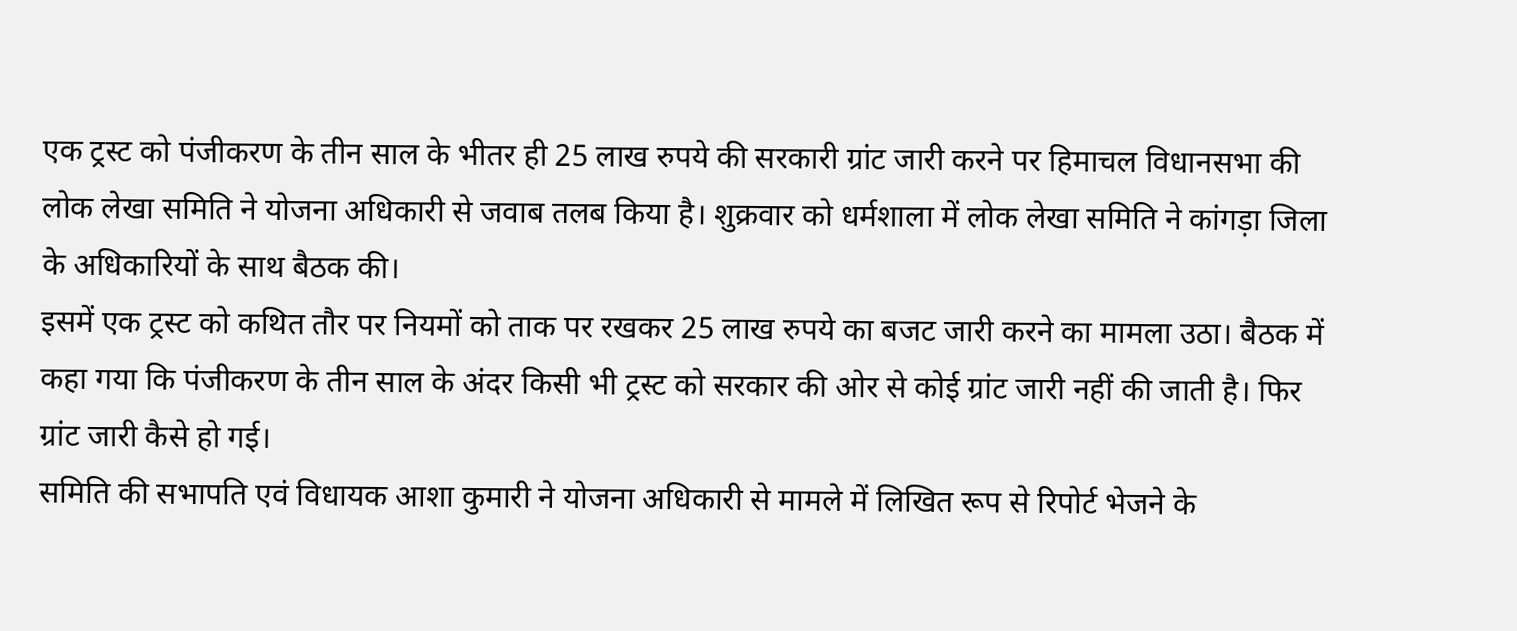एक ट्रस्ट को पंजीकरण के तीन साल के भीतर ही 25 लाख रुपये की सरकारी ग्रांट जारी करने पर हिमाचल विधानसभा की लोक लेखा समिति ने योजना अधिकारी से जवाब तलब किया है। शुक्रवार को धर्मशाला में लोक लेखा समिति ने कांगड़ा जिला के अधिकारियों के साथ बैठक की।
इसमें एक ट्रस्ट को कथित तौर पर नियमों को ताक पर रखकर 25 लाख रुपये का बजट जारी करने का मामला उठा। बैठक में कहा गया कि पंजीकरण के तीन साल के अंदर किसी भी ट्रस्ट को सरकार की ओर से कोई ग्रांट जारी नहीं की जाती है। फिर ग्रांट जारी कैसे हो गई।
समिति की सभापति एवं विधायक आशा कुमारी ने योजना अधिकारी से मामले में लिखित रूप से रिपोर्ट भेजने के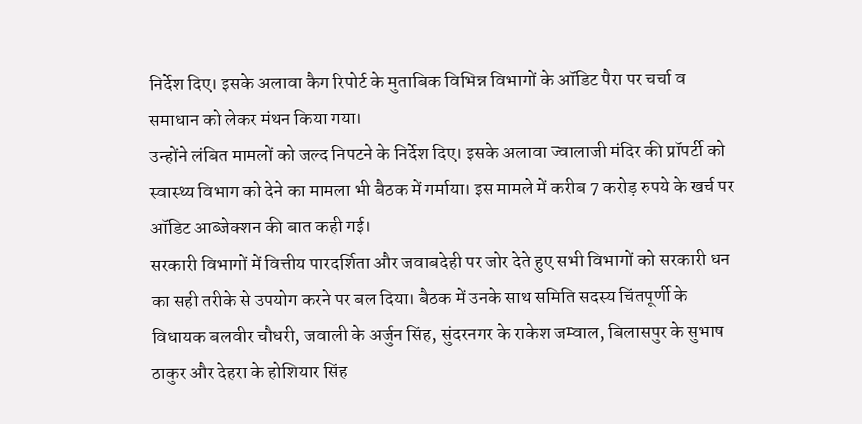निर्देश दिए। इसके अलावा कैग रिपोर्ट के मुताबिक विभिन्न विभागों के ऑडिट पैरा पर चर्चा व समाधान को लेकर मंथन किया गया।
उन्होंने लंबित मामलों को जल्द निपटने के निर्देश दिए। इसके अलावा ज्वालाजी मंदिर की प्रॉपर्टी को स्वास्थ्य विभाग को देने का मामला भी बैठक में गर्माया। इस मामले में करीब 7 करोड़ रुपये के खर्च पर ऑडिट आब्जेक्शन की बात कही गई।
सरकारी विभागों में वित्तीय पारदर्शिता और जवाबदेही पर जोर देते हुए सभी विभागों को सरकारी धन का सही तरीके से उपयोग करने पर बल दिया। बैठक में उनके साथ समिति सदस्य चिंतपूर्णी के विधायक बलवीर चौधरी, जवाली के अर्जुन सिंह, सुंदरनगर के राकेश जम्वाल, बिलासपुर के सुभाष ठाकुर और देहरा के होशियार सिंह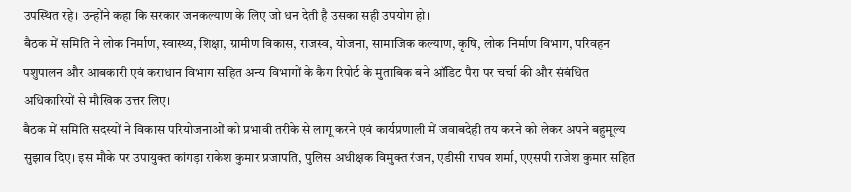उपस्थित रहे। उन्होंने कहा कि सरकार जनकल्याण के लिए जो धन देती है उसका सही उपयोग हो।
बैठक में समिति ने लोक निर्माण, स्वास्थ्य, शिक्षा, ग्रामीण विकास, राजस्व, योजना, सामाजिक कल्याण, कृषि, लोक निर्माण विभाग, परिवहन पशुपालन और आबकारी एवं कराधान विभाग सहित अन्य विभागों के कैग रिपोर्ट के मुताबिक बने ऑडिट पैरा पर चर्चा की और संबंधित अधिकारियों से मौखिक उत्तर लिए।
बैठक में समिति सदस्यों ने विकास परियोजनाओं को प्रभावी तरीके से लागू करने एवं कार्यप्रणाली में जवाबदेही तय करने को लेकर अपने बहुमूल्य सुझाव दिए। इस मौके पर उपायुक्त कांगड़ा राकेश कुमार प्रजापति, पुलिस अधीक्षक विमुक्त रंजन, एडीसी राघव शर्मा, एएसपी राजेश कुमार सहित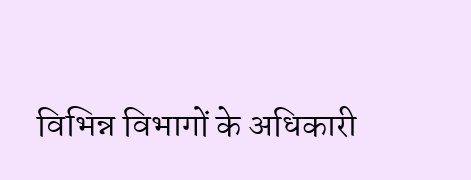विभिन्न विभागों के अधिकारी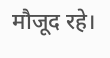मौजूद रहे।